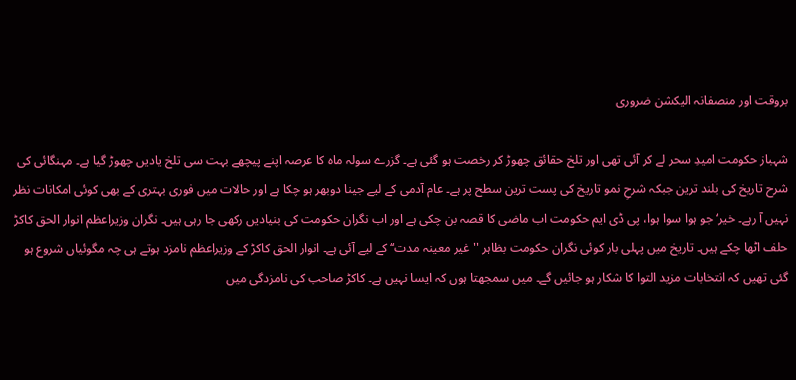بروقت اور منصفانہ الیکشن ضروری

شہباز حکومت امیدِ سحر لے کر آئی تھی اور تلخ حقائق چھوڑ کر رخصت ہو گئی ہے۔ گزرے سولہ ماہ کا عرصہ اپنے پیچھے بہت سی تلخ یادیں چھوڑ گیا ہے۔ مہنگائی کی شرح تاریخ کی بلند ترین جبکہ شرحِ نمو تاریخ کی پست ترین سطح پر ہے۔ عام آدمی کے لیے جینا دوبھر ہو چکا ہے اور حالات میں فوری بہتری کے بھی کوئی امکانات نظر نہیں آ رہے۔ خیر‘ جو ہوا سوا ہوا، پی ڈی ایم حکومت اب ماضی کا قصہ بن چکی ہے اور اب نگران حکومت کی بنیادیں رکھی جا رہی ہیں۔ نگران وزیراعظم انوار الحق کاکڑ حلف اٹھا چکے ہیں۔ تاریخ میں پہلی بار کوئی نگران حکومت بظاہر ''غیر معینہ مدت‘‘ کے لیے آئی ہے۔ انوار الحق کاکڑ کے وزیراعظم نامزد ہوتے ہی چہ مگوئیاں شروع ہو گئی تھیں کہ انتخابات مزید التوا کا شکار ہو جائیں گے۔ میں سمجھتا ہوں کہ ایسا نہیں ہے۔ کاکڑ صاحب کی نامزدگی میں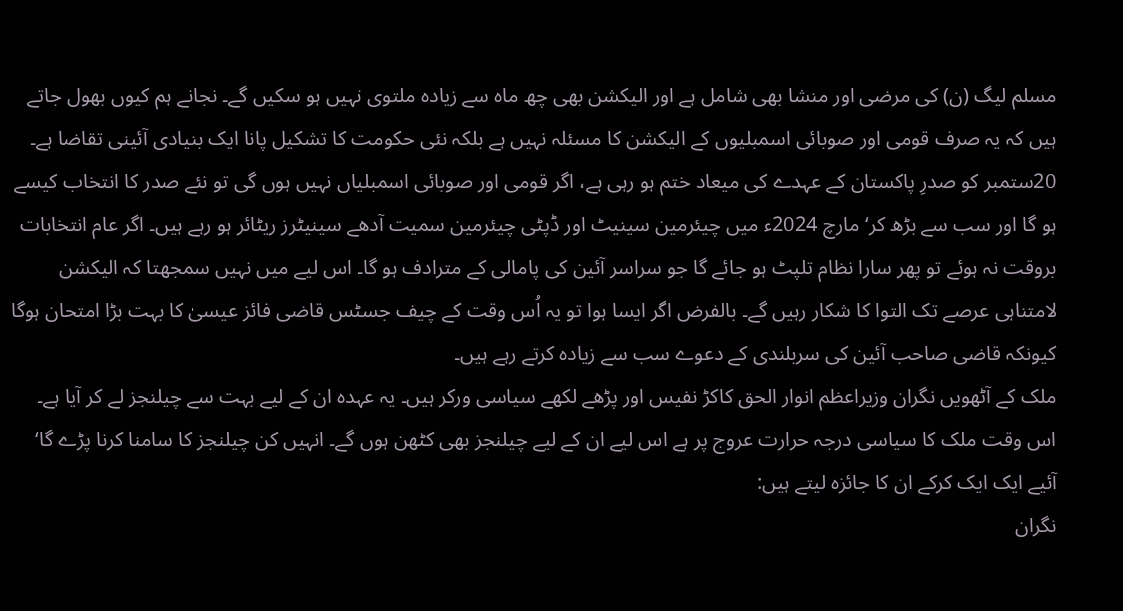مسلم لیگ (ن) کی مرضی اور منشا بھی شامل ہے اور الیکشن بھی چھ ماہ سے زیادہ ملتوی نہیں ہو سکیں گے۔ نجانے ہم کیوں بھول جاتے ہیں کہ یہ صرف قومی اور صوبائی اسمبلیوں کے الیکشن کا مسئلہ نہیں ہے بلکہ نئی حکومت کا تشکیل پانا ایک بنیادی آئینی تقاضا ہے۔ 20ستمبر کو صدرِ پاکستان کے عہدے کی میعاد ختم ہو رہی ہے، اگر قومی اور صوبائی اسمبلیاں نہیں ہوں گی تو نئے صدر کا انتخاب کیسے ہو گا اور سب سے بڑھ کر‘ مارچ 2024ء میں چیئرمین سینیٹ اور ڈپٹی چیئرمین سمیت آدھے سینیٹرز ریٹائر ہو رہے ہیں۔ اگر عام انتخابات بروقت نہ ہوئے تو پھر سارا نظام تلپٹ ہو جائے گا جو سراسر آئین کی پامالی کے مترادف ہو گا۔ اس لیے میں نہیں سمجھتا کہ الیکشن لامتناہی عرصے تک التوا کا شکار رہیں گے۔ بالفرض اگر ایسا ہوا تو یہ اُس وقت کے چیف جسٹس قاضی فائز عیسیٰ کا بہت بڑا امتحان ہوگا کیونکہ قاضی صاحب آئین کی سربلندی کے دعوے سب سے زیادہ کرتے رہے ہیں۔
ملک کے آٹھویں نگران وزیراعظم انوار الحق کاکڑ نفیس اور پڑھے لکھے سیاسی ورکر ہیں۔ یہ عہدہ ان کے لیے بہت سے چیلنجز لے کر آیا ہے۔ اس وقت ملک کا سیاسی درجہ حرارت عروج پر ہے اس لیے ان کے لیے چیلنجز بھی کٹھن ہوں گے۔ انہیں کن چیلنجز کا سامنا کرنا پڑے گا‘ آئیے ایک ایک کرکے ان کا جائزہ لیتے ہیں:
نگران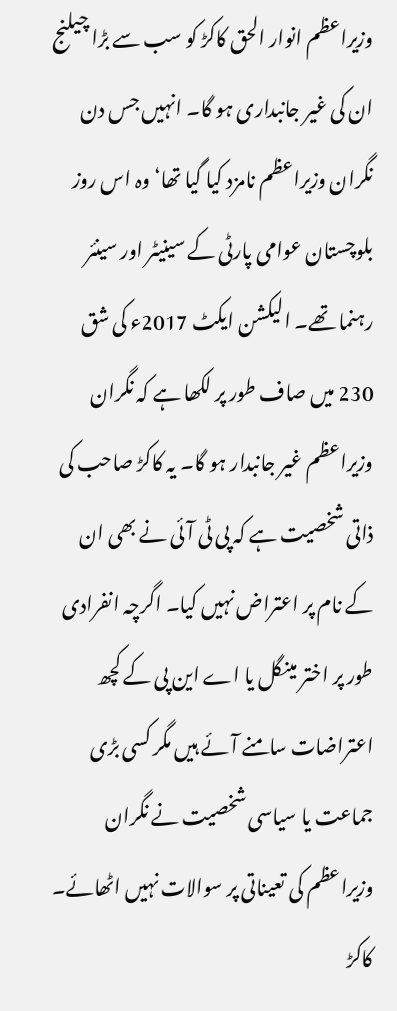وزیراعظم انوار الحق کاکڑ کو سب سے بڑا چیلنج ان کی غیر جانبداری ہو گا۔ انہیں جس دن نگران وزیراعظم نامزد کیا گیا تھا‘ وہ اس روز بلوچستان عوامی پارٹی کے سینیٹر اور سینئر رہنما تھے۔ الیکشن ایکٹ 2017ء کی شق 230 میں صاف طور پر لکھا ہے کہ نگران وزیراعظم غیر جانبدار ہو گا۔ یہ کاکڑ صاحب کی ذاتی شخصیت ہے کہ پی ٹی آئی نے بھی ان کے نام پر اعتراض نہیں کیا۔ اگرچہ انفرادی طور پر اختر مینگل یا اے این پی کے کچھ اعتراضات سامنے آئے ہیں مگر کسی بڑی جماعت یا سیاسی شخصیت نے نگران وزیراعظم کی تعیناتی پر سوالات نہیں اٹھائے۔ کاکڑ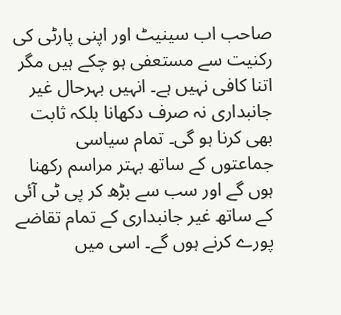صاحب اب سینیٹ اور اپنی پارٹی کی رکنیت سے مستعفی ہو چکے ہیں مگر اتنا کافی نہیں ہے۔ انہیں بہرحال غیر جانبداری نہ صرف دکھانا بلکہ ثابت بھی کرنا ہو گی۔ تمام سیاسی جماعتوں کے ساتھ بہتر مراسم رکھنا ہوں گے اور سب سے بڑھ کر پی ٹی آئی کے ساتھ غیر جانبداری کے تمام تقاضے پورے کرنے ہوں گے۔ اسی میں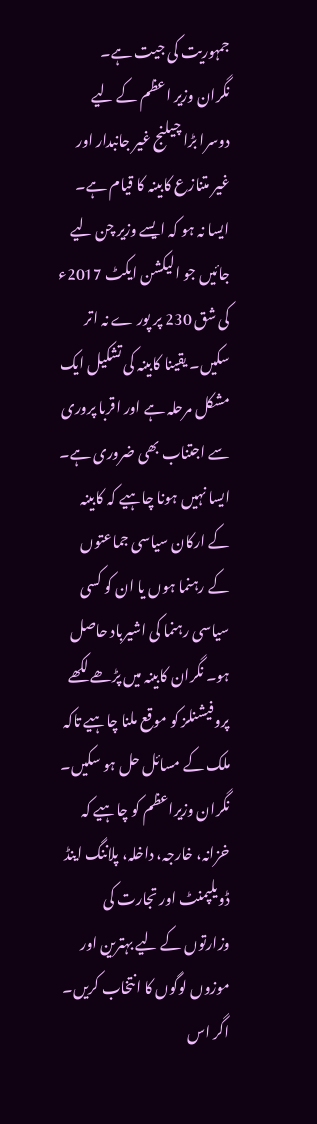جمہوریت کی جیت ہے۔
نگران وزیر اعظم کے لیے دوسرا بڑا چیلنج غیر جانبدار اور غیر متنازع کابینہ کا قیام ہے۔ ایسا نہ ہو کہ ایسے وزیر چن لیے جائیں جو الیکشن ایکٹ 2017ء کی شق 230 پر پور ے نہ اتر سکیں۔ یقینا کابینہ کی تشکیل ایک مشکل مرحلہ ہے اور اقربا پروری سے اجتناب بھی ضروری ہے۔ ایسا نہیں ہونا چاہیے کہ کابینہ کے ارکان سیاسی جماعتوں کے رہنما ہوں یا ان کو کسی سیاسی رہنما کی اشیرباد حاصل ہو۔ نگران کابینہ میں پڑھے لکھے پروفیشنلز کو موقع ملنا چاہیے تاکہ ملک کے مسائل حل ہو سکیں۔ نگران وزیراعظم کو چاہیے کہ خزانہ، خارجہ، داخلہ، پلاننگ اینڈ ڈویلپمنٹ اور تجارت کی وزارتوں کے لیے بہترین اور موزوں لوگوں کا انتخاب کریں۔ اگر اس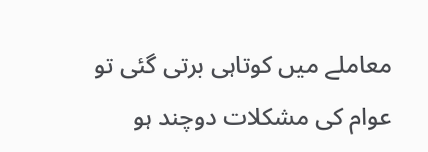معاملے میں کوتاہی برتی گئی تو عوام کی مشکلات دوچند ہو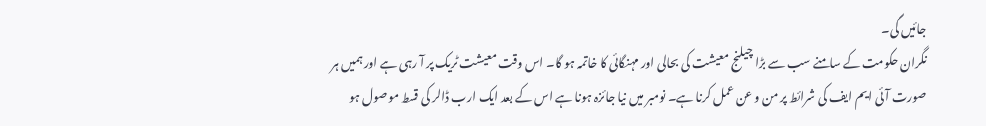جائیں گی۔
نگران حکومت کے سامنے سب سے بڑا چیلنج معیشت کی بحالی اور مہنگائی کا خاتمہ ہو گا۔ اس وقت معیشت ٹریک پر آ رہی ہے اور ہمیں ہر صورت آئی ایم ایف کی شرائط پر من و عن عمل کرنا ہے۔ نومبر میں نیا جائزہ ہونا ہے اس کے بعد ایک ارب ڈالر کی قسط موصول ہو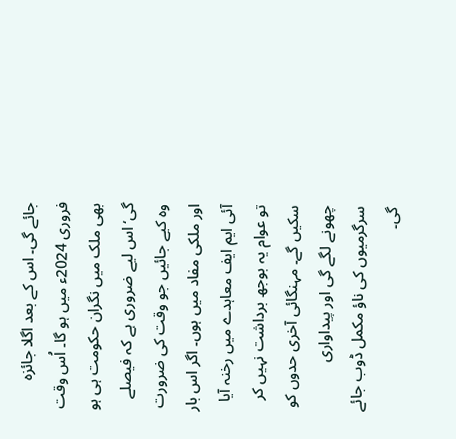جائے گی۔ اس کے بعد اگلا جائزہ فروری 2024ء میں ہو گا۔ اُس وقت بھی ملک میں نگران حکومت ہی ہو گی‘ اس لیے ضروری ہے کہ فیصلے وہ کیے جائیں جو وقت کی ضرورت اور ملکی مفاد میں ہوں۔ اگر اس بار آئی ایم ایف معاہدے میں رخنہ آیا تو عوام یہ بوجھ برداشت نہیں کر سکیں گے۔ مہنگائی آخری حدوں کو چھونے لگے گی اور پیداواری سرگرمیوں کی ناؤ مکمل ڈوب جائے گی۔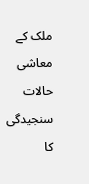ملک کے معاشی حالات سنجیدگی کا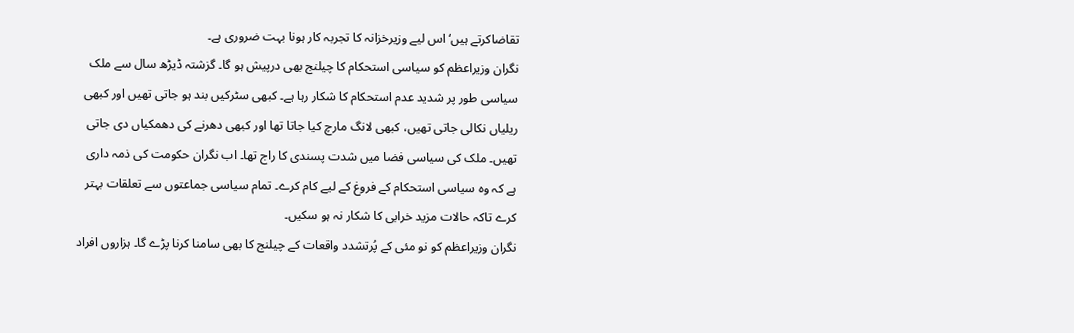تقاضاکرتے ہیں‘ اس لیے وزیرخزانہ کا تجربہ کار ہونا بہت ضروری ہے۔
نگران وزیراعظم کو سیاسی استحکام کا چیلنج بھی درپیش ہو گا۔ گزشتہ ڈیڑھ سال سے ملک سیاسی طور پر شدید عدم استحکام کا شکار رہا ہے۔ کبھی سٹرکیں بند ہو جاتی تھیں اور کبھی ریلیاں نکالی جاتی تھیں، کبھی لانگ مارچ کیا جاتا تھا اور کبھی دھرنے کی دھمکیاں دی جاتی تھیں۔ ملک کی سیاسی فضا میں شدت پسندی کا راج تھا۔ اب نگران حکومت کی ذمہ داری ہے کہ وہ سیاسی استحکام کے فروغ کے لیے کام کرے۔ تمام سیاسی جماعتوں سے تعلقات بہتر کرے تاکہ حالات مزید خرابی کا شکار نہ ہو سکیں۔
نگران وزیراعظم کو نو مئی کے پُرتشدد واقعات کے چیلنج کا بھی سامنا کرنا پڑے گا۔ ہزاروں افراد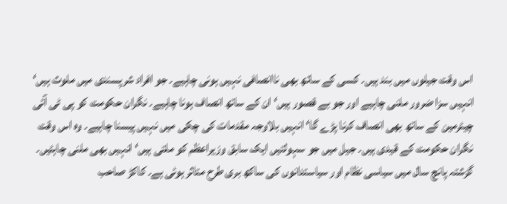اس وقت جیلوں میں بند ہیں۔ کسی کے ساتھ بھی ناانصافی نہیں ہونی چاہیے۔ جو افراد شرپسندی میں ملوث ہیں‘ انہیں سزا ضرور ملنی چاہیے اور جو بے قصور ہیں‘ ان کے ساتھ انصاف ہونا چاہیے۔ نگران حکومت کو پی ٹی آئی چیئرمین کے ساتھ بھی انصاف کرنا پڑے گا‘ انہیں بلاوجہ مقدمات کی چکی میں نہیں پیسنا چاہیے۔ وہ اس وقت نگران حکومت کے قیدی ہیں۔ جیل میں جو سہولتیں ایک سابق وزیراعظم کو ملتی ہیں‘ انہیں بھی ملنی چاہئیں۔
گزشتہ پانچ سال میں سیاسی نظام اور سیاستدانوں کی ساکھ بری طرح متاثر ہوئی ہے۔ کاکڑ صاحب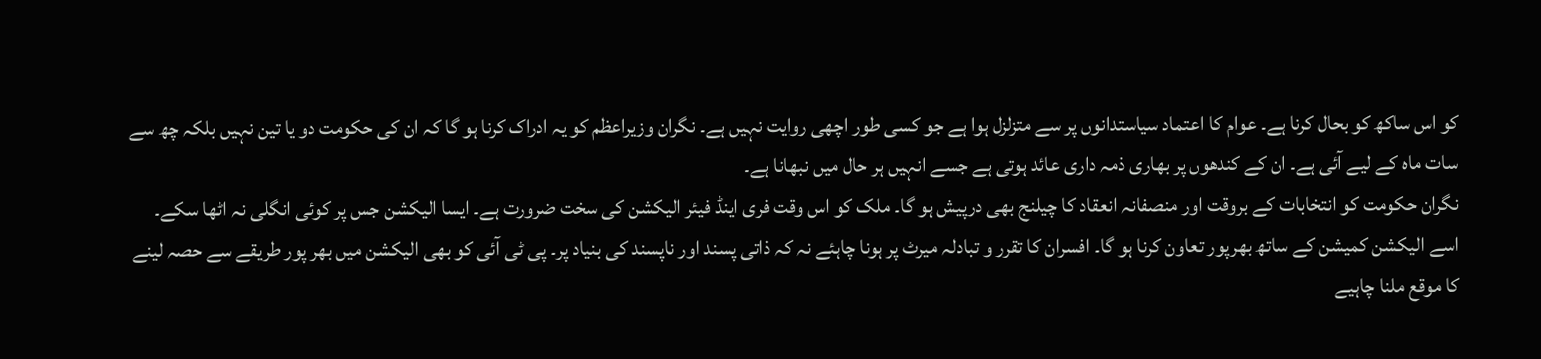کو اس ساکھ کو بحال کرنا ہے۔ عوام کا اعتماد سیاستدانوں پر سے متزلزل ہوا ہے جو کسی طور اچھی روایت نہیں ہے۔ نگران وزیراعظم کو یہ ادراک کرنا ہو گا کہ ان کی حکومت دو یا تین نہیں بلکہ چھ سے سات ماہ کے لیے آئی ہے۔ ان کے کندھوں پر بھاری ذمہ داری عائد ہوتی ہے جسے انہیں ہر حال میں نبھانا ہے۔
نگران حکومت کو انتخابات کے بروقت اور منصفانہ انعقاد کا چیلنج بھی درپیش ہو گا۔ ملک کو اس وقت فری اینڈ فیئر الیکشن کی سخت ضرورت ہے۔ ایسا الیکشن جس پر کوئی انگلی نہ اٹھا سکے۔ اسے الیکشن کمیشن کے ساتھ بھرپور تعاون کرنا ہو گا۔ افسران کا تقرر و تبادلہ میرٹ پر ہونا چاہئے نہ کہ ذاتی پسند اور ناپسند کی بنیاد پر۔ پی ٹی آئی کو بھی الیکشن میں بھر پور طریقے سے حصہ لینے کا موقع ملنا چاہیے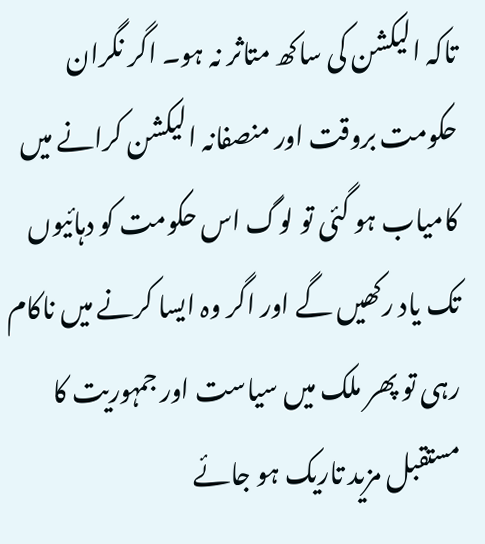تاکہ الیکشن کی ساکھ متاثر نہ ہو۔ اگر نگران حکومت بروقت اور منصفانہ الیکشن کرانے میں کامیاب ہو گئی تو لوگ اس حکومت کو دہائیوں تک یاد رکھیں گے اور اگر وہ ایسا کرنے میں ناکام رہی تو پھر ملک میں سیاست اور جمہوریت کا مستقبل مزید تاریک ہو جائے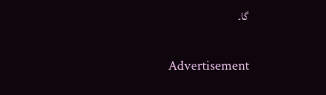گا۔

Advertisement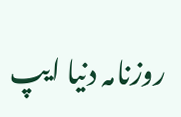روزنامہ دنیا ایپ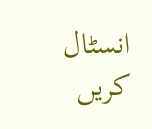انسٹال کریں